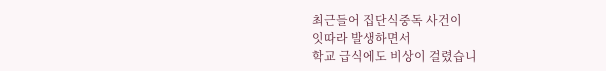최근들어 집단식중독 사건이
잇따라 발생하면서
학교 급식에도 비상이 걸렸습니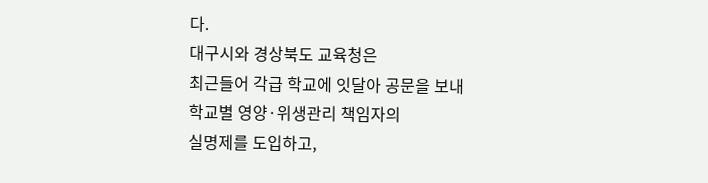다.
대구시와 경상북도 교육청은
최근들어 각급 학교에 잇달아 공문을 보내
학교별 영양·위생관리 책임자의
실명제를 도입하고,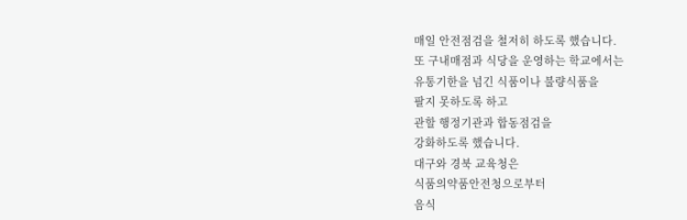매일 안전점검을 철저히 하도록 했습니다.
또 구내매점과 식당을 운영하는 학교에서는
유통기한을 넘긴 식품이나 불량식품을
팔지 못하도록 하고
관할 행정기관과 합동점검을
강화하도록 했습니다.
대구와 경북 교육청은
식품의약품안전청으로부터
음식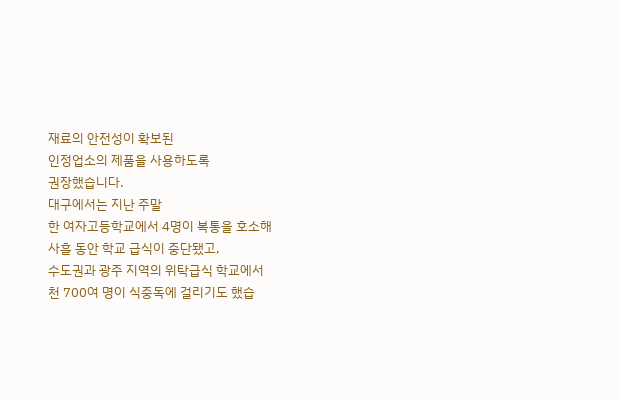재료의 안전성이 확보된
인정업소의 제품을 사용하도록
권장했습니다.
대구에서는 지난 주말
한 여자고등학교에서 4명이 복통을 호소해
사흘 동안 학교 급식이 중단됐고,
수도권과 광주 지역의 위탁급식 학교에서
천 700여 명이 식중독에 걸리기도 했습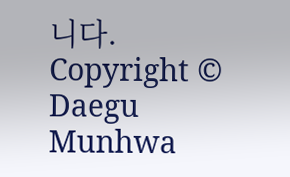니다.
Copyright © Daegu Munhwa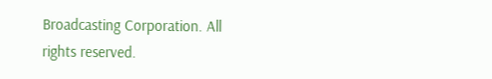Broadcasting Corporation. All rights reserved.